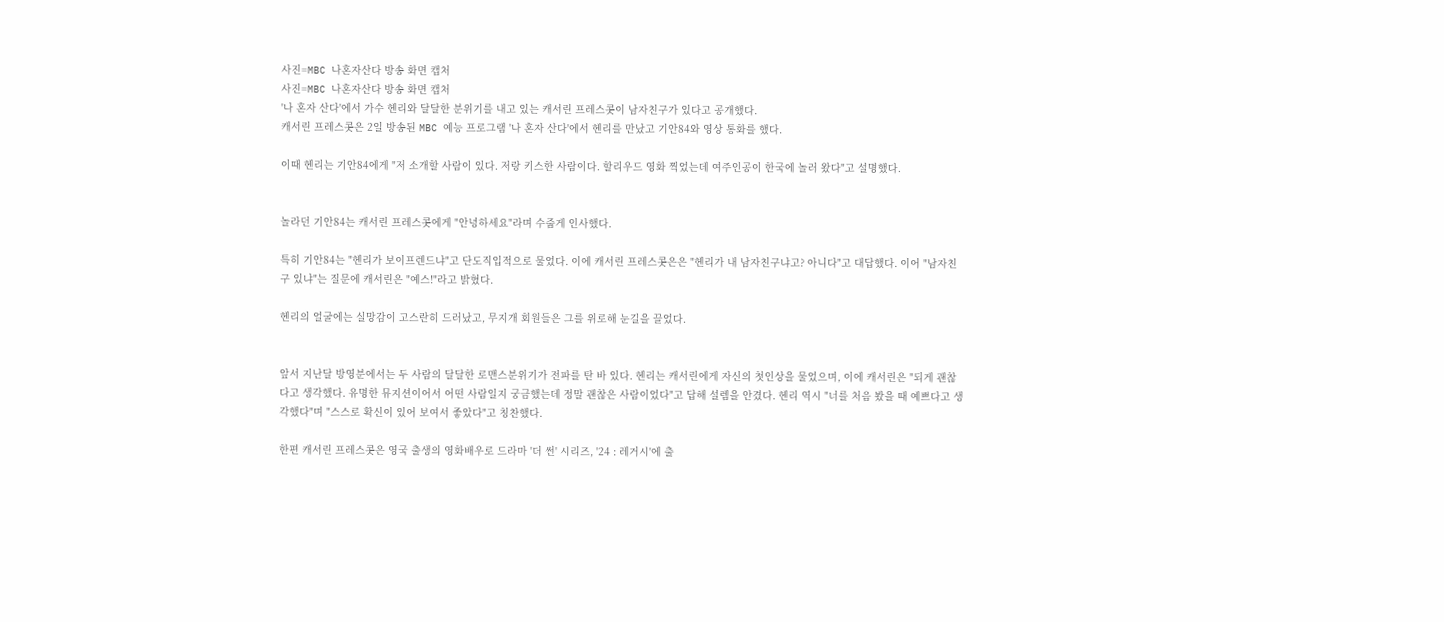사진=MBC 나혼자산다 방송 화면 캡처
사진=MBC 나혼자산다 방송 화면 캡처
'나 혼자 산다'에서 가수 헨리와 달달한 분위기를 내고 있는 캐서린 프레스콧이 남자친구가 있다고 공개했다.
캐서린 프레스콧은 2일 방송된 MBC 예능 프로그램 '나 혼자 산다'에서 헨리를 만났고 기안84와 영상 통화를 했다.

이때 헨리는 기안84에게 "저 소개할 사람이 있다. 저랑 키스한 사람이다. 할리우드 영화 찍었는데 여주인공이 한국에 놀러 왔다"고 설명했다.


놀라던 기안84는 캐서린 프레스콧에게 "안녕하세요"라며 수줍게 인사했다.

특히 기안84는 "헨리가 보이프렌드냐"고 단도직입적으로 물었다. 이에 캐서린 프레스콧은은 "헨리가 내 남자친구냐고? 아니다"고 대답했다. 이어 "남자친구 있냐"는 질문에 캐서린은 "예스!"라고 밝혔다.

헨리의 얼굴에는 실망감이 고스란히 드러났고, 무지개 회원들은 그를 위로해 눈길을 끌었다.


앞서 지난달 방영분에서는 두 사람의 달달한 로맨스분위기가 전파를 탄 바 있다. 헨리는 캐서린에게 자신의 첫인상을 물었으며, 이에 캐서린은 "되게 괜찮다고 생각했다. 유명한 뮤지션이어서 어떤 사람일지 궁금했는데 정말 괜찮은 사람이었다"고 답해 설렘을 안겼다. 헨리 역시 "너를 처음 봤을 때 예쁘다고 생각했다"며 "스스로 확신이 있어 보여서 좋았다"고 칭찬했다.

한편 캐서린 프레스콧은 영국 출생의 영화배우로 드라마 '더 썬' 시리즈, '24 : 레거시'에 출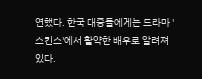연했다. 한국 대중들에게는 드라마 '스킨스'에서 활약한 배우로 알려져있다.